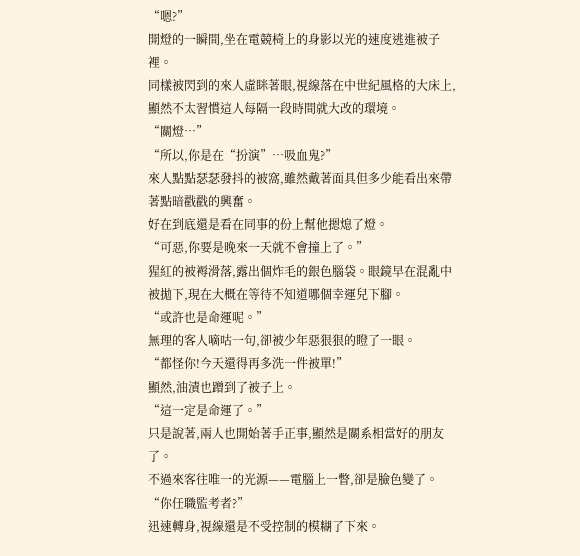“嗯?”
開燈的一瞬間,坐在電競椅上的身影以光的速度逃進被子裡。
同樣被閃到的來人虛眯著眼,視線落在中世紀風格的大床上,顯然不太習慣這人每隔一段時間就大改的環境。
“關燈…”
“所以,你是在“扮演”…吸血鬼?”
來人點點瑟瑟發抖的被窩,雖然戴著面具但多少能看出來帶著點暗戳戳的興奮。
好在到底還是看在同事的份上幫他摁熄了燈。
“可惡,你要是晚來一天就不會撞上了。”
猩紅的被褥滑落,露出個炸毛的銀色腦袋。眼鏡早在混亂中被拋下,現在大概在等待不知道哪個幸運兒下腳。
“或許也是命運呢。”
無理的客人嘀咕一句,卻被少年惡狠狠的瞪了一眼。
“都怪你!今天還得再多洗一件被單!”
顯然,油漬也蹭到了被子上。
“這一定是命運了。”
只是說著,兩人也開始著手正事,顯然是關系相當好的朋友了。
不過來客往唯一的光源——電腦上一瞥,卻是臉色變了。
“你任職監考者?”
迅速轉身,視線還是不受控制的模糊了下來。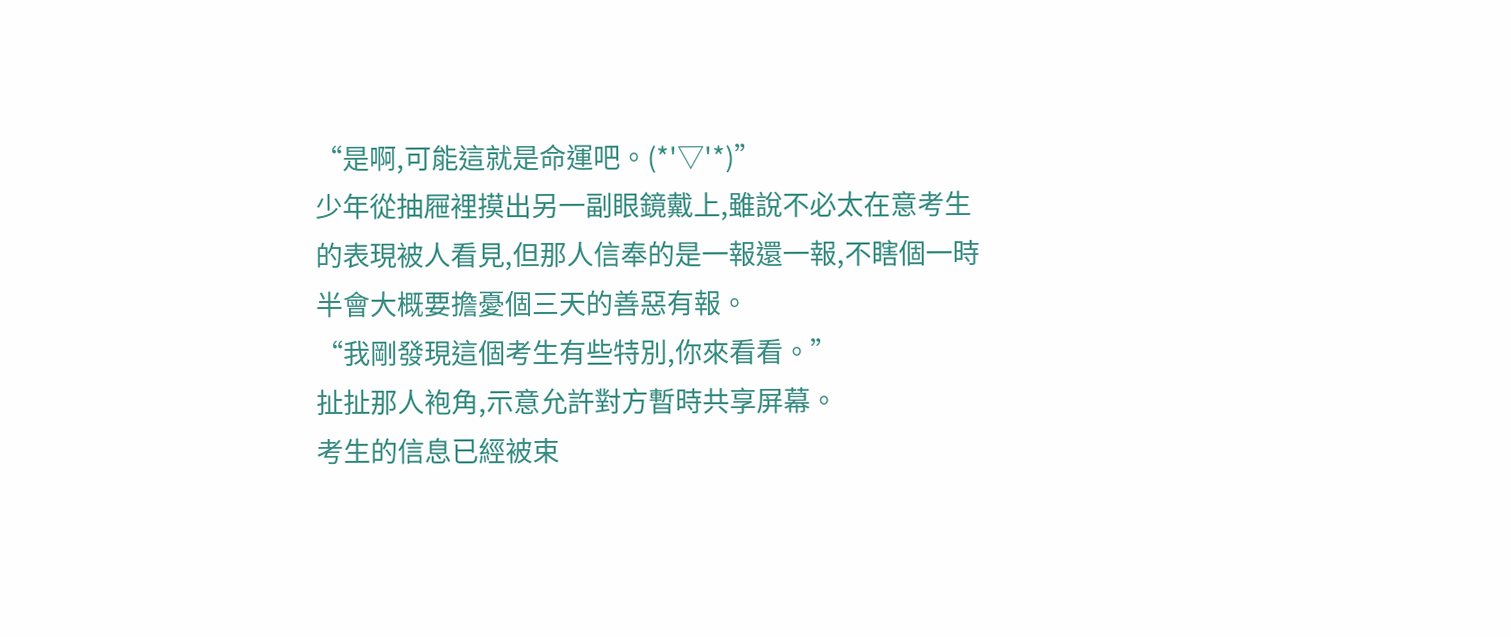“是啊,可能這就是命運吧。(*'▽'*)”
少年從抽屜裡摸出另一副眼鏡戴上,雖說不必太在意考生的表現被人看見,但那人信奉的是一報還一報,不瞎個一時半會大概要擔憂個三天的善惡有報。
“我剛發現這個考生有些特別,你來看看。”
扯扯那人袍角,示意允許對方暫時共享屏幕。
考生的信息已經被束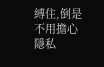縛住,倒是不用擔心隱私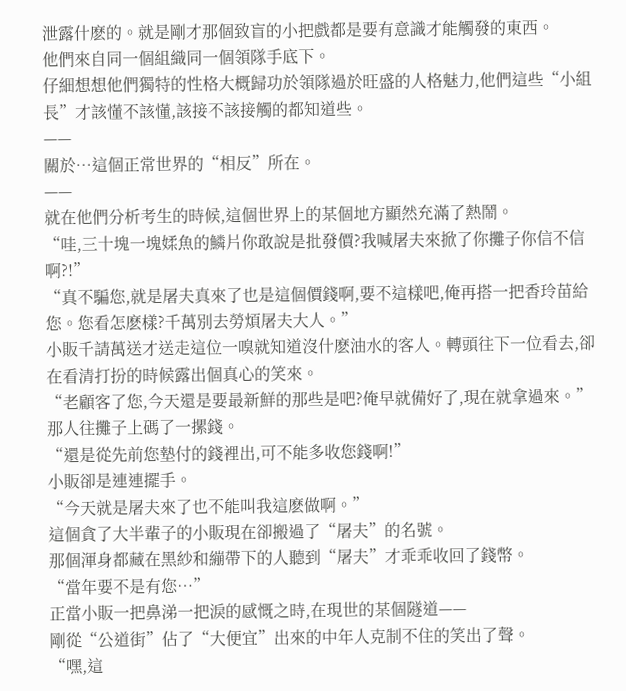泄露什麽的。就是剛才那個致盲的小把戲都是要有意識才能觸發的東西。
他們來自同一個組織同一個領隊手底下。
仔細想想他們獨特的性格大概歸功於領隊過於旺盛的人格魅力,他們這些“小組長”才該懂不該懂,該接不該接觸的都知道些。
——
關於…這個正常世界的“相反”所在。
——
就在他們分析考生的時候,這個世界上的某個地方顯然充滿了熱鬧。
“哇,三十塊一塊媃魚的鱗片你敢說是批發價?我喊屠夫來掀了你攤子你信不信啊?!”
“真不騙您,就是屠夫真來了也是這個價錢啊,要不這樣吧,俺再搭一把香玲苗給您。您看怎麽樣?千萬別去勞煩屠夫大人。”
小販千請萬送才送走這位一嗅就知道沒什麽油水的客人。轉頭往下一位看去,卻在看清打扮的時候露出個真心的笑來。
“老顧客了您,今天還是要最新鮮的那些是吧?俺早就備好了,現在就拿過來。”
那人往攤子上碼了一摞錢。
“還是從先前您墊付的錢裡出,可不能多收您錢啊!”
小販卻是連連擺手。
“今天就是屠夫來了也不能叫我這麽做啊。”
這個貪了大半輩子的小販現在卻搬過了“屠夫”的名號。
那個渾身都藏在黑紗和繃帶下的人聽到“屠夫”才乖乖收回了錢幣。
“當年要不是有您…”
正當小販一把鼻涕一把淚的感慨之時,在現世的某個隧道——
剛從“公道街”佔了“大便宜”出來的中年人克制不住的笑出了聲。
“嘿,這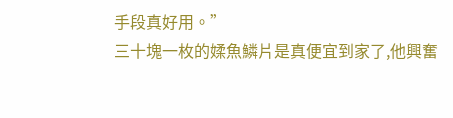手段真好用。”
三十塊一枚的媃魚鱗片是真便宜到家了,他興奮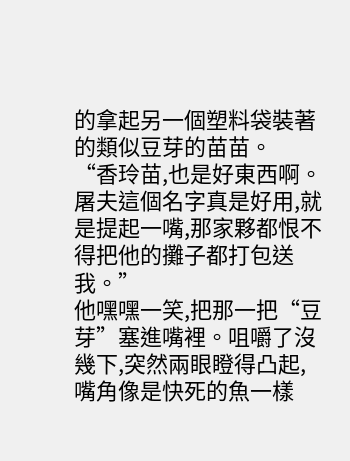的拿起另一個塑料袋裝著的類似豆芽的苗苗。
“香玲苗,也是好東西啊。屠夫這個名字真是好用,就是提起一嘴,那家夥都恨不得把他的攤子都打包送我。”
他嘿嘿一笑,把那一把“豆芽”塞進嘴裡。咀嚼了沒幾下,突然兩眼瞪得凸起,嘴角像是快死的魚一樣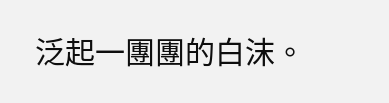泛起一團團的白沫。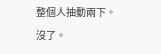整個人抽動兩下。
沒了。